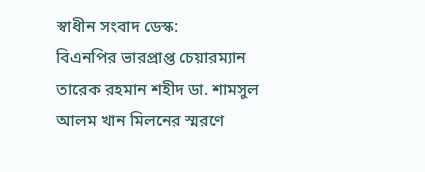স্বাধীন সংবাদ ডেস্ক:
বিএনপির ভারপ্রাপ্ত চেয়ারম্যান তারেক রহমান শহীদ ডা. শামসুল আলম খান মিলনের স্মরণে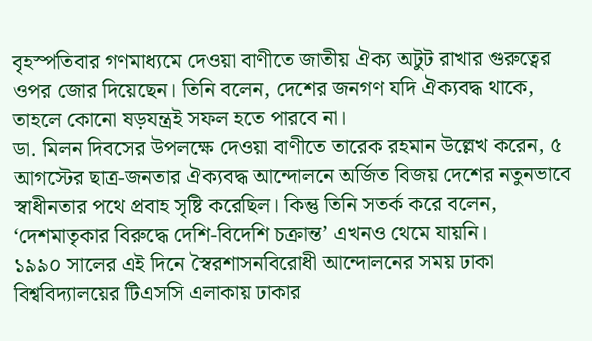বৃহস্পতিবার গণমাধ্যমে দেওয়া বাণীতে জাতীয় ঐক্য অটুট রাখার গুরুত্বের ওপর জোর দিয়েছেন। তিনি বলেন, দেশের জনগণ যদি ঐক্যবদ্ধ থাকে, তাহলে কোনো ষড়যন্ত্রই সফল হতে পারবে না।
ডা. মিলন দিবসের উপলক্ষে দেওয়া বাণীতে তারেক রহমান উল্লেখ করেন, ৫ আগস্টের ছাত্র-জনতার ঐক্যবদ্ধ আন্দোলনে অর্জিত বিজয় দেশের নতুনভাবে স্বাধীনতার পথে প্রবাহ সৃষ্টি করেছিল। কিন্তু তিনি সতর্ক করে বলেন, ‘দেশমাতৃকার বিরুদ্ধে দেশি-বিদেশি চক্রান্ত’ এখনও থেমে যায়নি।
১৯৯০ সালের এই দিনে স্বৈরশাসনবিরোধী আন্দোলনের সময় ঢাকা বিশ্ববিদ্যালয়ের টিএসসি এলাকায় ঢাকার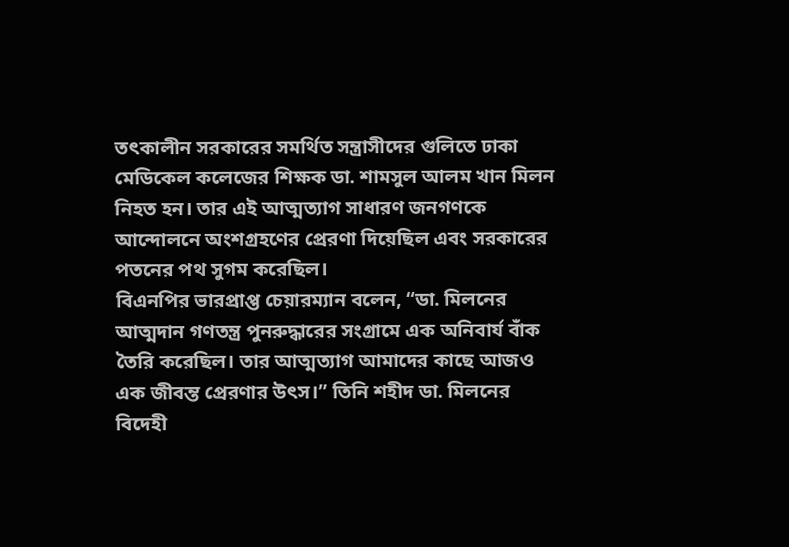তৎকালীন সরকারের সমর্থিত সন্ত্রাসীদের গুলিতে ঢাকা মেডিকেল কলেজের শিক্ষক ডা. শামসুল আলম খান মিলন নিহত হন। তার এই আত্মত্যাগ সাধারণ জনগণকে আন্দোলনে অংশগ্রহণের প্রেরণা দিয়েছিল এবং সরকারের পতনের পথ সুগম করেছিল।
বিএনপির ভারপ্রাপ্ত চেয়ারম্যান বলেন, “ডা. মিলনের আত্মদান গণতন্ত্র পুনরুদ্ধারের সংগ্রামে এক অনিবার্য বাঁক তৈরি করেছিল। তার আত্মত্যাগ আমাদের কাছে আজও এক জীবন্ত প্রেরণার উৎস।” তিনি শহীদ ডা. মিলনের বিদেহী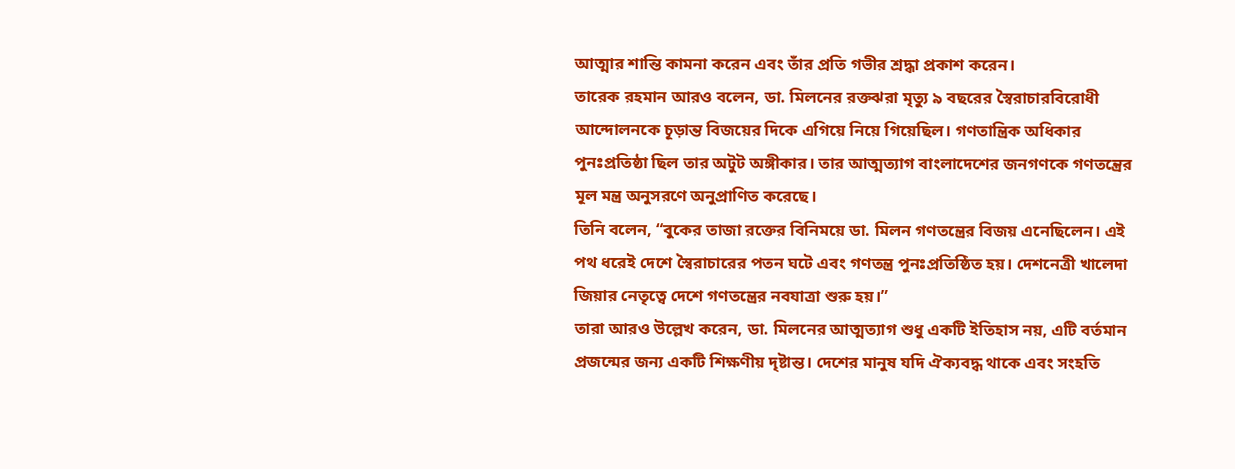আত্মার শান্তি কামনা করেন এবং তাঁর প্রতি গভীর শ্রদ্ধা প্রকাশ করেন।
তারেক রহমান আরও বলেন, ডা. মিলনের রক্তঝরা মৃত্যু ৯ বছরের স্বৈরাচারবিরোধী আন্দোলনকে চূড়ান্ত বিজয়ের দিকে এগিয়ে নিয়ে গিয়েছিল। গণতান্ত্রিক অধিকার পুনঃপ্রতিষ্ঠা ছিল তার অটুট অঙ্গীকার। তার আত্মত্যাগ বাংলাদেশের জনগণকে গণতন্ত্রের মূল মন্ত্র অনুসরণে অনুপ্রাণিত করেছে।
তিনি বলেন, “বুকের তাজা রক্তের বিনিময়ে ডা. মিলন গণতন্ত্রের বিজয় এনেছিলেন। এই পথ ধরেই দেশে স্বৈরাচারের পতন ঘটে এবং গণতন্ত্র পুনঃপ্রতিষ্ঠিত হয়। দেশনেত্রী খালেদা জিয়ার নেতৃত্বে দেশে গণতন্ত্রের নবযাত্রা শুরু হয়।”
তারা আরও উল্লেখ করেন, ডা. মিলনের আত্মত্যাগ শুধু একটি ইতিহাস নয়, এটি বর্তমান প্রজন্মের জন্য একটি শিক্ষণীয় দৃষ্টান্ত। দেশের মানুষ যদি ঐক্যবদ্ধ থাকে এবং সংহতি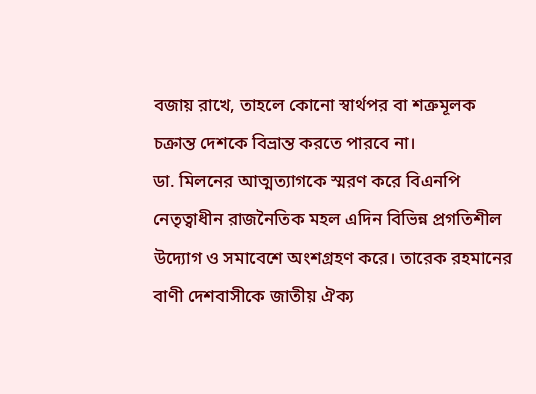বজায় রাখে, তাহলে কোনো স্বার্থপর বা শত্রুমূলক চক্রান্ত দেশকে বিভ্রান্ত করতে পারবে না।
ডা. মিলনের আত্মত্যাগকে স্মরণ করে বিএনপি নেতৃত্বাধীন রাজনৈতিক মহল এদিন বিভিন্ন প্রগতিশীল উদ্যোগ ও সমাবেশে অংশগ্রহণ করে। তারেক রহমানের বাণী দেশবাসীকে জাতীয় ঐক্য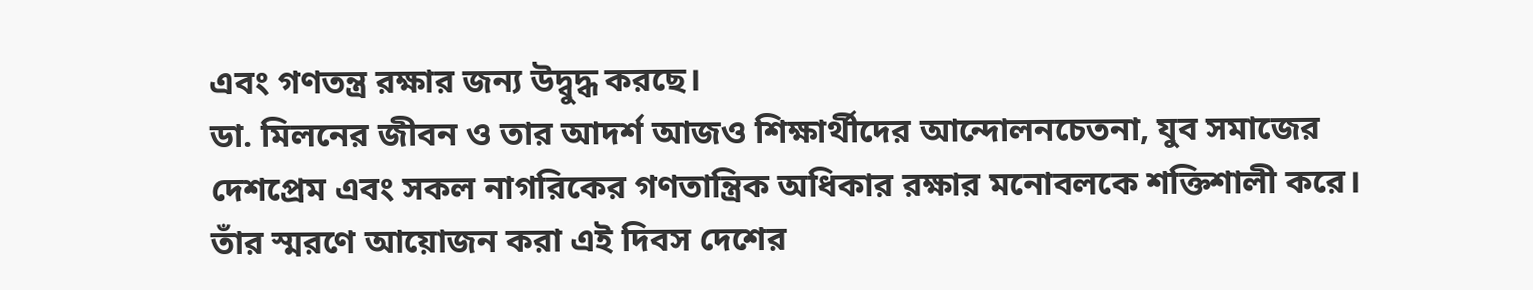এবং গণতন্ত্র রক্ষার জন্য উদ্বুদ্ধ করছে।
ডা. মিলনের জীবন ও তার আদর্শ আজও শিক্ষার্থীদের আন্দোলনচেতনা, যুব সমাজের দেশপ্রেম এবং সকল নাগরিকের গণতান্ত্রিক অধিকার রক্ষার মনোবলকে শক্তিশালী করে। তাঁর স্মরণে আয়োজন করা এই দিবস দেশের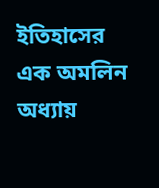ইতিহাসের এক অমলিন অধ্যায়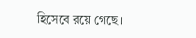হিসেবে রয়ে গেছে।